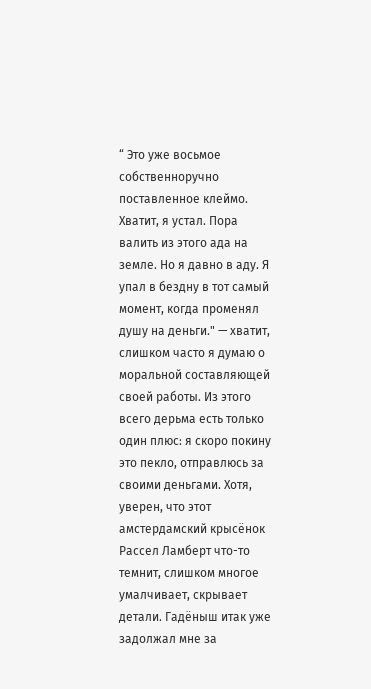“ Это уже восьмое собственноручно поставленное клеймо. Хватит, я устал. Пора валить из этого ада на земле. Но я давно в аду. Я упал в бездну в тот самый момент, когда променял душу на деньги." — хватит, слишком часто я думаю о моральной составляющей своей работы. Из этого всего дерьма есть только один плюс: я скоро покину это пекло, отправлюсь за своими деньгами. Хотя, уверен, что этот амстердамский крысёнок Рассел Ламберт что-то темнит, слишком многое умалчивает, скрывает детали. Гадёныш итак уже задолжал мне за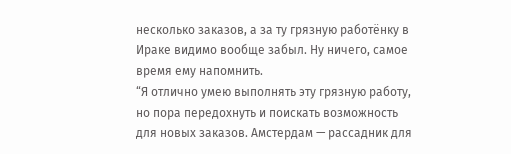несколько заказов, а за ту грязную работёнку в Ираке видимо вообще забыл. Ну ничего, самое время ему напомнить.
“Я отлично умею выполнять эту грязную работу, но пора передохнуть и поискать возможность для новых заказов. Амстердам — рассадник для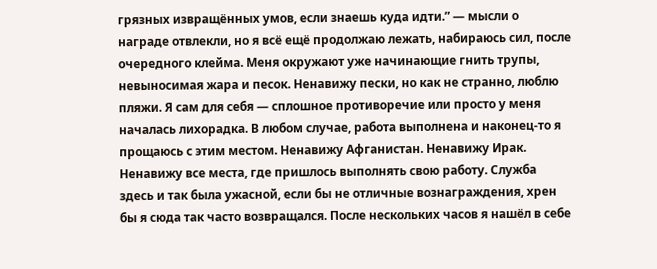грязных извращённых умов, если знаешь куда идти.” — мысли о награде отвлекли, но я всё ещё продолжаю лежать, набираюсь сил, после очередного клейма. Меня окружают уже начинающие гнить трупы, невыносимая жара и песок. Ненавижу пески, но как не странно, люблю пляжи. Я сам для себя — сплошное противоречие или просто у меня началась лихорадка. В любом случае, работа выполнена и наконец-то я прощаюсь с этим местом. Ненавижу Афганистан. Ненавижу Ирак. Ненавижу все места, где пришлось выполнять свою работу. Служба здесь и так была ужасной, если бы не отличные вознаграждения, хрен бы я сюда так часто возвращался. После нескольких часов я нашёл в себе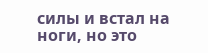силы и встал на ноги, но это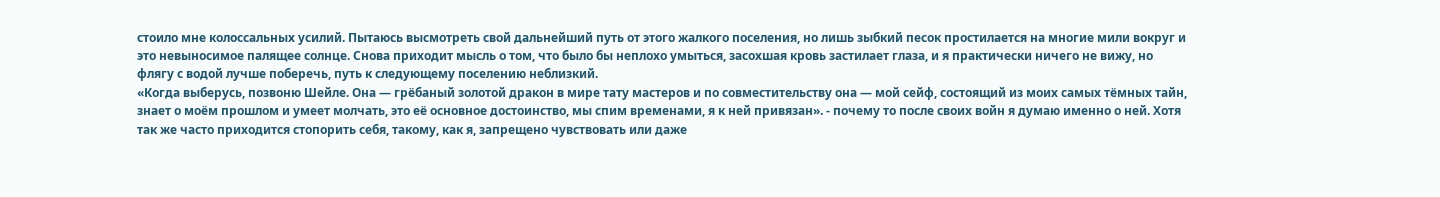стоило мне колоссальных усилий. Пытаюсь высмотреть свой дальнейший путь от этого жалкого поселения, но лишь зыбкий песок простилается на многие мили вокруг и это невыносимое палящее солнце. Снова приходит мысль о том, что было бы неплохо умыться, засохшая кровь застилает глаза, и я практически ничего не вижу, но флягу с водой лучше поберечь, путь к следующему поселению неблизкий.
«Когда выберусь, позвоню Шейле. Она — грёбаный золотой дракон в мире тату мастеров и по совместительству она — мой сейф, состоящий из моих самых тёмных тайн, знает о моём прошлом и умеет молчать, это её основное достоинство, мы спим временами, я к ней привязан». - почему то после своих войн я думаю именно о ней. Хотя так же часто приходится стопорить себя, такому, как я, запрещено чувствовать или даже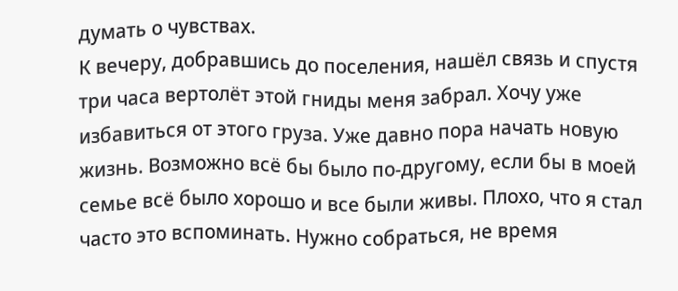думать о чувствах.
К вечеру, добравшись до поселения, нашёл связь и спустя три часа вертолёт этой гниды меня забрал. Хочу уже избавиться от этого груза. Уже давно пора начать новую жизнь. Возможно всё бы было по-другому, если бы в моей семье всё было хорошо и все были живы. Плохо, что я стал часто это вспоминать. Нужно собраться, не время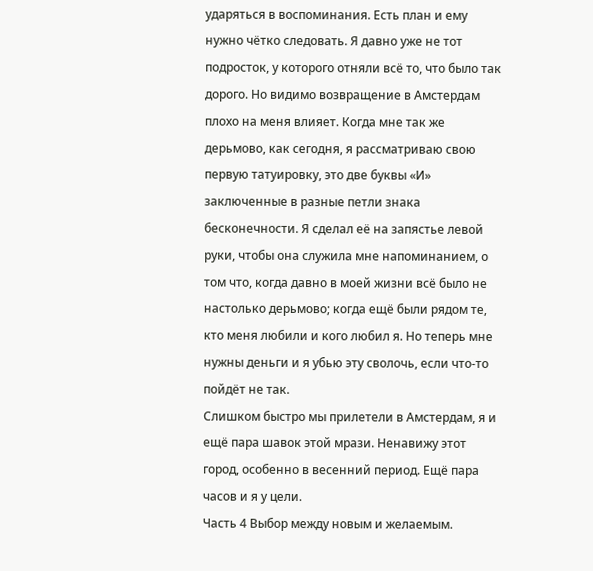ударяться в воспоминания. Есть план и ему нужно чётко следовать. Я давно уже не тот подросток, у которого отняли всё то, что было так дорого. Но видимо возвращение в Амстердам плохо на меня влияет. Когда мне так же дерьмово, как сегодня, я рассматриваю свою первую татуировку, это две буквы «И» заключенные в разные петли знака бесконечности. Я сделал её на запястье левой руки, чтобы она служила мне напоминанием, о том что, когда давно в моей жизни всё было не настолько дерьмово; когда ещё были рядом те, кто меня любили и кого любил я. Но теперь мне нужны деньги и я убью эту сволочь, если что-то пойдёт не так.
Слишком быстро мы прилетели в Амстердам, я и ещё пара шавок этой мрази. Ненавижу этот город, особенно в весенний период. Ещё пара часов и я у цели.
Часть 4 Выбор между новым и желаемым.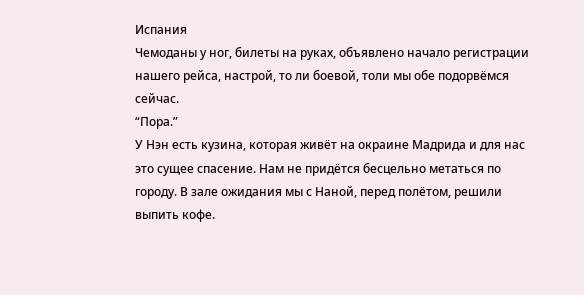Испания
Чемоданы у ног, билеты на руках, объявлено начало регистрации нашего рейса, настрой, то ли боевой, толи мы обе подорвёмся сейчас.
“Пора.”
У Нэн есть кузина, которая живёт на окраине Мадрида и для нас это сущее спасение. Нам не придётся бесцельно метаться по городу. В зале ожидания мы с Наной, перед полётом, решили выпить кофе.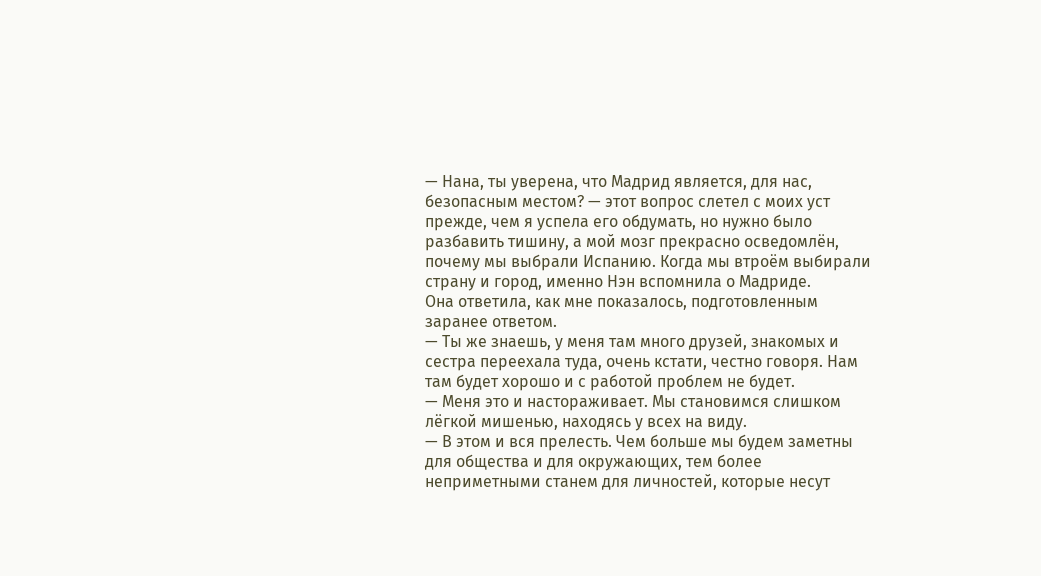— Нана, ты уверена, что Мадрид является, для нас, безопасным местом? — этот вопрос слетел с моих уст прежде, чем я успела его обдумать, но нужно было разбавить тишину, а мой мозг прекрасно осведомлён, почему мы выбрали Испанию. Когда мы втроём выбирали страну и город, именно Нэн вспомнила о Мадриде.
Она ответила, как мне показалось, подготовленным заранее ответом.
— Ты же знаешь, у меня там много друзей, знакомых и сестра переехала туда, очень кстати, честно говоря. Нам там будет хорошо и с работой проблем не будет.
— Меня это и настораживает. Мы становимся слишком лёгкой мишенью, находясь у всех на виду.
— В этом и вся прелесть. Чем больше мы будем заметны для общества и для окружающих, тем более неприметными станем для личностей, которые несут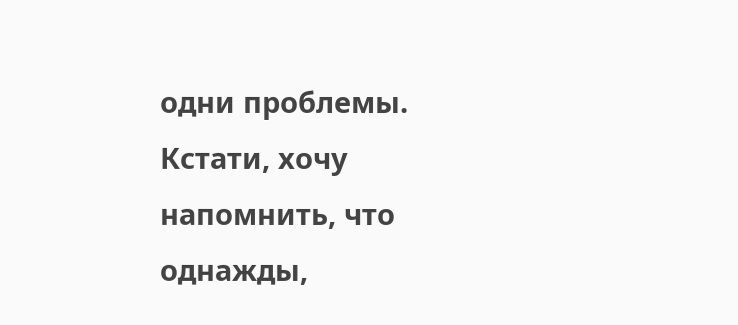одни проблемы. Кстати, хочу напомнить, что однажды,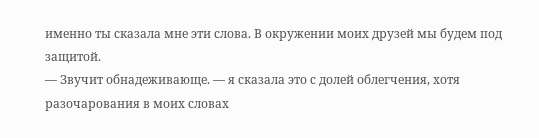именно ты сказала мне эти слова. В окружении моих друзей мы будем под защитой.
— Звучит обнадеживающе. — я сказала это с долей облегчения, хотя разочарования в моих словах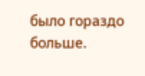было гораздо больше.